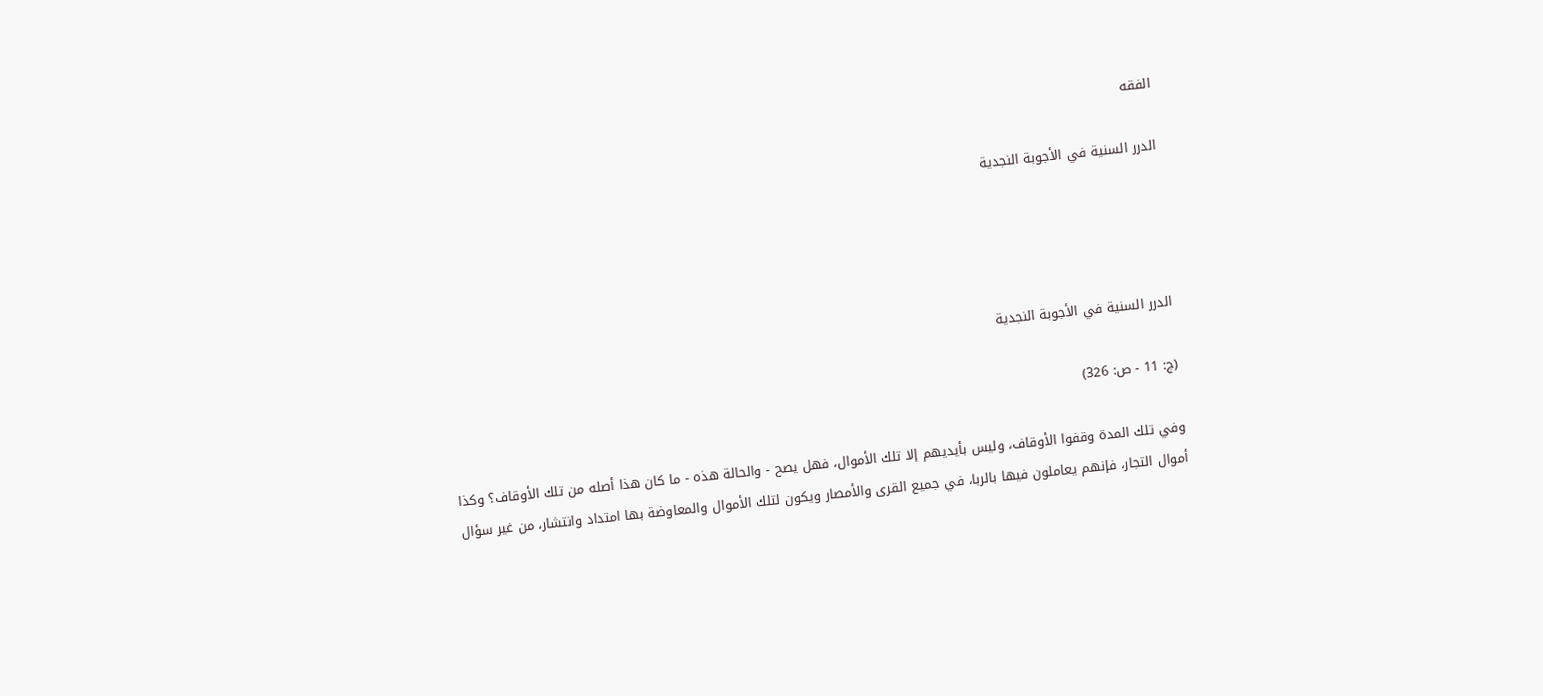الفقه

الدرر السنية في الأجوبة النجدية




الدرر السنية في الأجوبة النجدية

(ج: 11 - ص: 326)

وفي تلك المدة وقفوا الأوقاف، وليس بأيديهم إلا تلك الأموال، فهل يصح - والحالة هذه - ما كان هذا أصله من تلك الأوقاف؟ وكذا أموال التجار، فإنهم يعاملون فيها بالربا، في جميع القرى والأمصار ويكون لتلك الأموال والمعاوضة بها امتداد وانتشار، من غير سؤال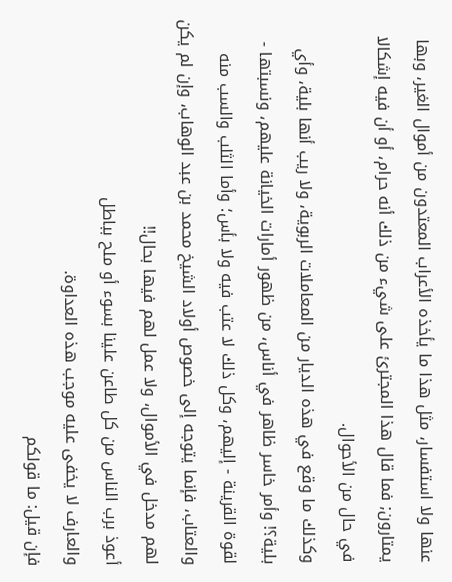عنها ولا استفسار، مثل هذا ما يأخذه الأعراب المعتدون من أموال الغير، وبها يمتارون; فما قال هذا المجترئ على شيء من ذلك أنه حرام، أو أن فيه إشكالا في حال من الأحوال.
وكذلك ما وقع في هذه الديار من المعاملات الربوية، ولا ريب أنها بلية، وأي بلية؟! وأمر خاسر ظاهر في أناس، من ظهور أمارات الخيانة عليهم، ونسبتها - لقوة القرينة - إليهم، وكل ذلك لا عتب فيه ولا بأس؛ وأما الثلب والسب منه والعتاب، فإنما يتوجه إلى خصوص أولاد الشيخ محمد بن عبد الوهاب، وإن لم يكن لهم مدخل في الأموال، ولا عمل لهم فيها بحال!!
أعوذ برب الناس من كل طاعن علينا بسوء أو ملح بباطل
والعارف لا يخفى عليه موجب هذه العداوة.
فإن قيل: ما قولكم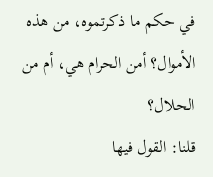في حكم ما ذكرتموه، من هذه الأموال؟ أمن الحرام هي، أم من الحلال؟
قلنا: القول فيها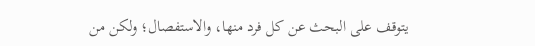يتوقف على البحث عن كل فرد منها، والاستفصال؛ ولكن من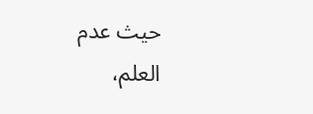حيث عدم العلم،